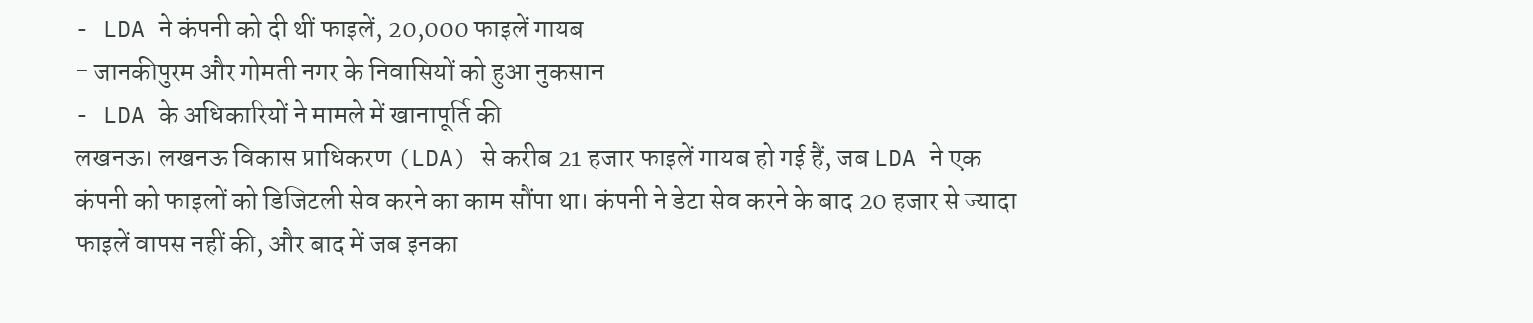- LDA ने कंपनी को दी थीं फाइलें, 20,000 फाइलें गायब
- जानकीपुरम और गोमती नगर के निवासियों को हुआ नुकसान
- LDA के अधिकारियों ने मामले में खानापूर्ति की
लखनऊ। लखनऊ विकास प्राधिकरण (LDA) से करीब 21 हजार फाइलें गायब हो गई हैं, जब LDA ने एक कंपनी को फाइलों को डिजिटली सेव करने का काम सौंपा था। कंपनी ने डेटा सेव करने के बाद 20 हजार से ज्यादा फाइलें वापस नहीं की, और बाद में जब इनका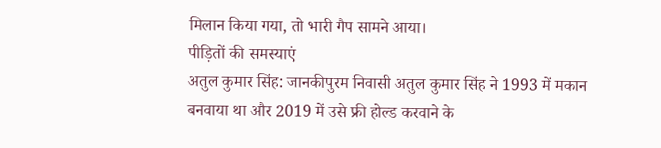मिलान किया गया, तो भारी गैप सामने आया।
पीड़ितों की समस्याएं
अतुल कुमार सिंह: जानकीपुरम निवासी अतुल कुमार सिंह ने 1993 में मकान बनवाया था और 2019 में उसे फ्री होल्ड करवाने के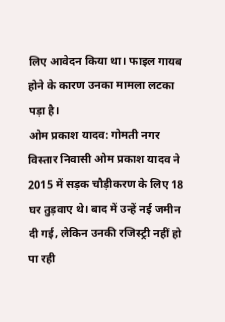लिए आवेदन किया था। फाइल गायब होने के कारण उनका मामला लटका पड़ा है।
ओम प्रकाश यादव: गोमती नगर विस्तार निवासी ओम प्रकाश यादव ने 2015 में सड़क चौड़ीकरण के लिए 18 घर तुड़वाए थे। बाद में उन्हें नई जमीन दी गई, लेकिन उनकी रजिस्ट्री नहीं हो पा रही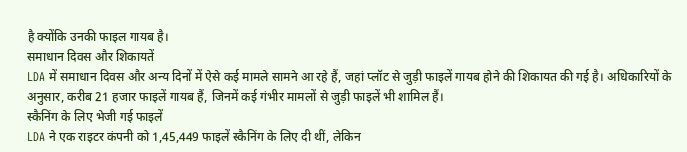है क्योंकि उनकी फाइल गायब है।
समाधान दिवस और शिकायतें
LDA में समाधान दिवस और अन्य दिनों में ऐसे कई मामले सामने आ रहे हैं, जहां प्लॉट से जुड़ी फाइलें गायब होने की शिकायत की गई है। अधिकारियों के अनुसार, करीब 21 हजार फाइलें गायब हैं, जिनमें कई गंभीर मामलों से जुड़ी फाइलें भी शामिल हैं।
स्कैनिंग के लिए भेजी गई फाइलें
LDA ने एक राइटर कंपनी को 1,45,449 फाइलें स्कैनिंग के लिए दी थीं, लेकिन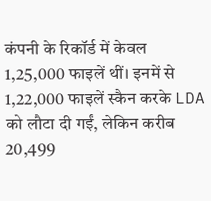कंपनी के रिकॉर्ड में केवल 1,25,000 फाइलें थीं। इनमें से 1,22,000 फाइलें स्कैन करके LDA को लौटा दी गईं, लेकिन करीब 20,499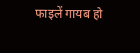फाइलें गायब हो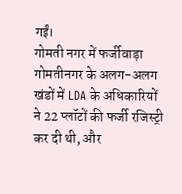गईं।
गोमती नगर में फर्जीवाड़ा
गोमतीनगर के अलग-अलग खंडों में LDA के अधिकारियों ने 22 प्लॉटों की फर्जी रजिस्ट्री कर दी थी, और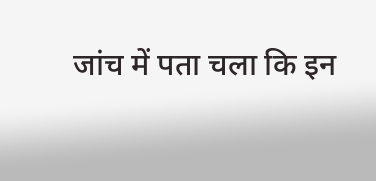जांच में पता चला कि इन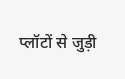प्लॉटों से जुड़ी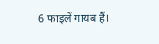6 फाइलें गायब हैं।